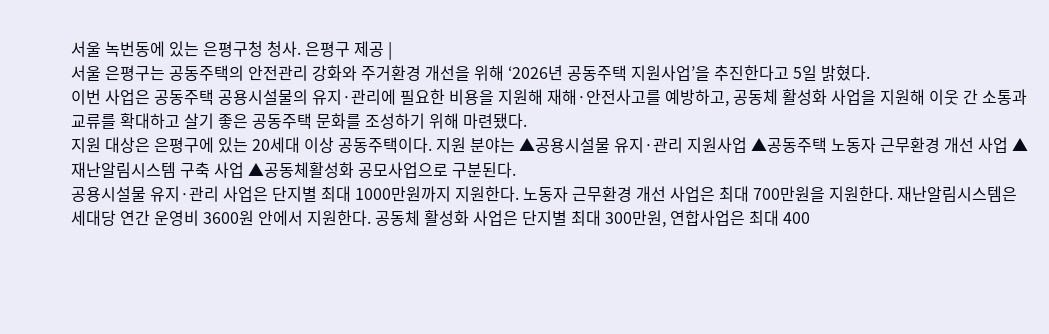서울 녹번동에 있는 은평구청 청사. 은평구 제공 |
서울 은평구는 공동주택의 안전관리 강화와 주거환경 개선을 위해 ‘2026년 공동주택 지원사업’을 추진한다고 5일 밝혔다.
이번 사업은 공동주택 공용시설물의 유지·관리에 필요한 비용을 지원해 재해·안전사고를 예방하고, 공동체 활성화 사업을 지원해 이웃 간 소통과 교류를 확대하고 살기 좋은 공동주택 문화를 조성하기 위해 마련됐다.
지원 대상은 은평구에 있는 20세대 이상 공동주택이다. 지원 분야는 ▲공용시설물 유지·관리 지원사업 ▲공동주택 노동자 근무환경 개선 사업 ▲재난알림시스템 구축 사업 ▲공동체활성화 공모사업으로 구분된다.
공용시설물 유지·관리 사업은 단지별 최대 1000만원까지 지원한다. 노동자 근무환경 개선 사업은 최대 700만원을 지원한다. 재난알림시스템은 세대당 연간 운영비 3600원 안에서 지원한다. 공동체 활성화 사업은 단지별 최대 300만원, 연합사업은 최대 400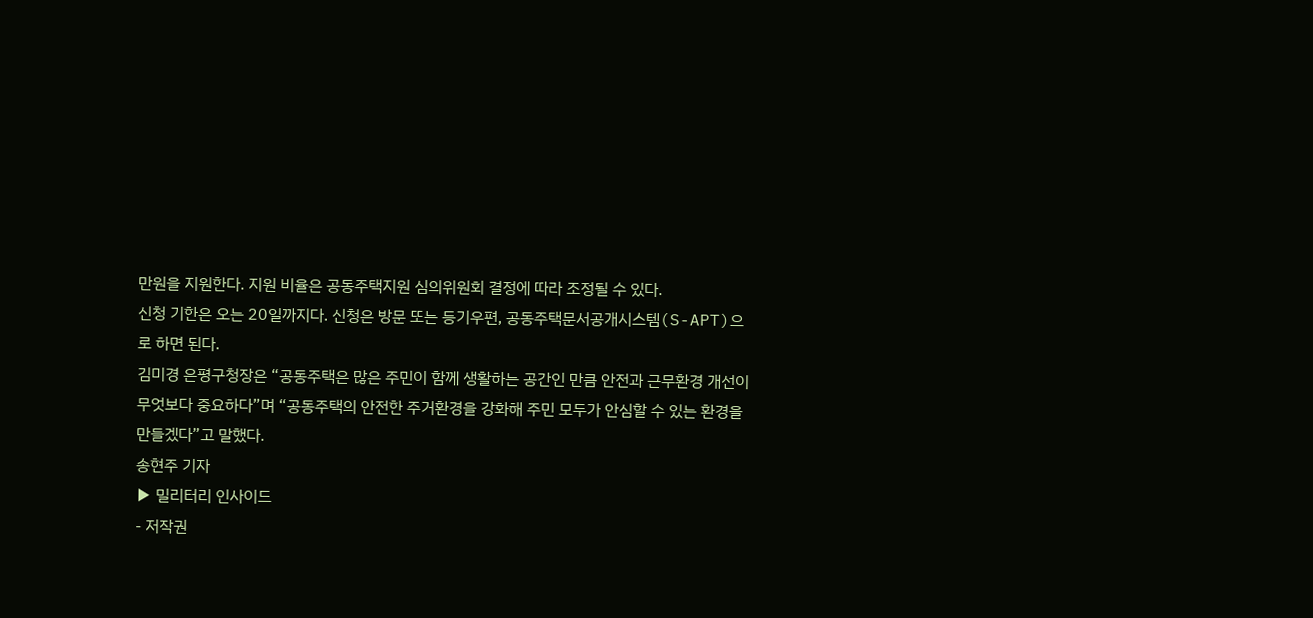만원을 지원한다. 지원 비율은 공동주택지원 심의위원회 결정에 따라 조정될 수 있다.
신청 기한은 오는 20일까지다. 신청은 방문 또는 등기우편, 공동주택문서공개시스템(S-APT)으로 하면 된다.
김미경 은평구청장은 “공동주택은 많은 주민이 함께 생활하는 공간인 만큼 안전과 근무환경 개선이 무엇보다 중요하다”며 “공동주택의 안전한 주거환경을 강화해 주민 모두가 안심할 수 있는 환경을 만들겠다”고 말했다.
송현주 기자
▶ 밀리터리 인사이드
- 저작권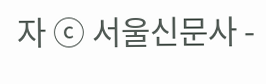자 ⓒ 서울신문사 -